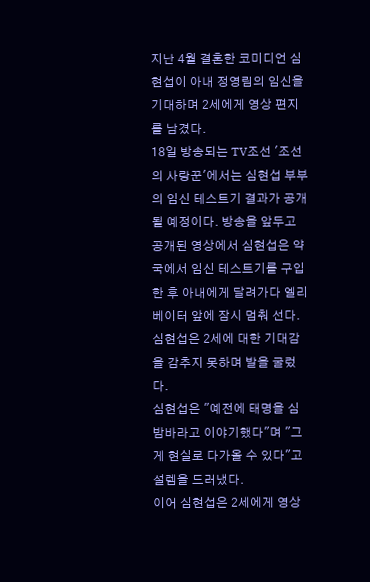지난 4월 결혼한 코미디언 심현섭이 아내 정영림의 임신을 기대하며 2세에게 영상 편지를 남겼다.
18일 방송되는 TV조선 '조선의 사랑꾼'에서는 심현섭 부부의 임신 테스트기 결과가 공개될 예정이다. 방송을 앞두고 공개된 영상에서 심현섭은 약국에서 임신 테스트기를 구입한 후 아내에게 달려가다 엘리베이터 앞에 잠시 멈춰 선다. 심현섭은 2세에 대한 기대감을 감추지 못하며 발을 굴렀다.
심현섭은 "예전에 태명을 심밤바라고 이야기했다"며 "그게 현실로 다가올 수 있다"고 설렘을 드러냈다.
이어 심현섭은 2세에게 영상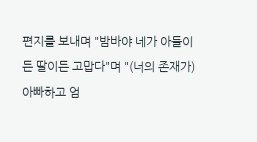편지를 보내며 "밤바야 네가 아들이든 딸이든 고맙다"며 "(너의 존재가) 아빠하고 엄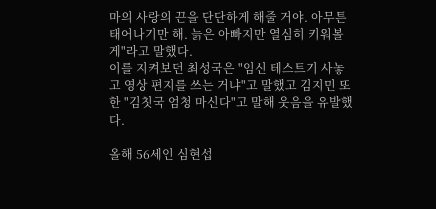마의 사랑의 끈을 단단하게 해줄 거야. 아무튼 태어나기만 해. 늙은 아빠지만 열심히 키워볼게"라고 말했다.
이를 지켜보던 최성국은 "임신 테스트기 사놓고 영상 편지를 쓰는 거냐"고 말했고 김지민 또한 "김칫국 엄청 마신다"고 말해 웃음을 유발했다.

올해 56세인 심현섭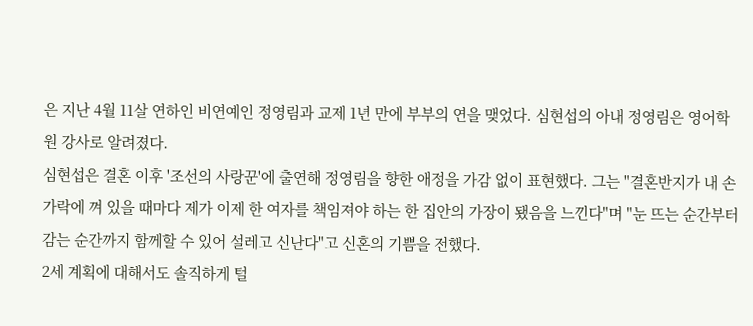은 지난 4월 11살 연하인 비연예인 정영림과 교제 1년 만에 부부의 연을 맺었다. 심현섭의 아내 정영림은 영어학원 강사로 알려졌다.
심현섭은 결혼 이후 '조선의 사랑꾼'에 출연해 정영림을 향한 애정을 가감 없이 표현했다. 그는 "결혼반지가 내 손가락에 껴 있을 때마다 제가 이제 한 여자를 책임져야 하는 한 집안의 가장이 됐음을 느낀다"며 "눈 뜨는 순간부터 감는 순간까지 함께할 수 있어 설레고 신난다"고 신혼의 기쁨을 전했다.
2세 계획에 대해서도 솔직하게 털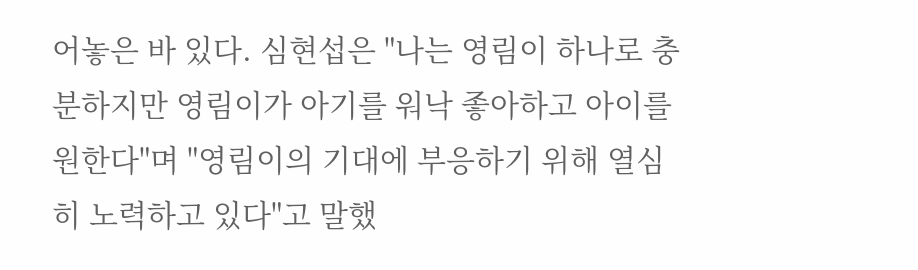어놓은 바 있다. 심현섭은 "나는 영림이 하나로 충분하지만 영림이가 아기를 워낙 좋아하고 아이를 원한다"며 "영림이의 기대에 부응하기 위해 열심히 노력하고 있다"고 말했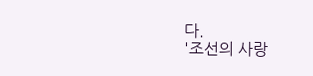다.
'조선의 사랑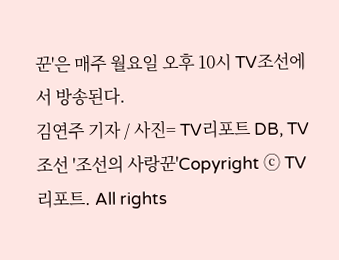꾼'은 매주 월요일 오후 10시 TV조선에서 방송된다.
김연주 기자 / 사진= TV리포트 DB, TV조선 '조선의 사랑꾼'Copyright ⓒ TV리포트. All rights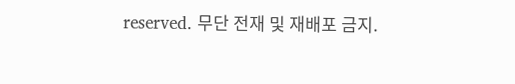reserved. 무단 전재 및 재배포 금지.